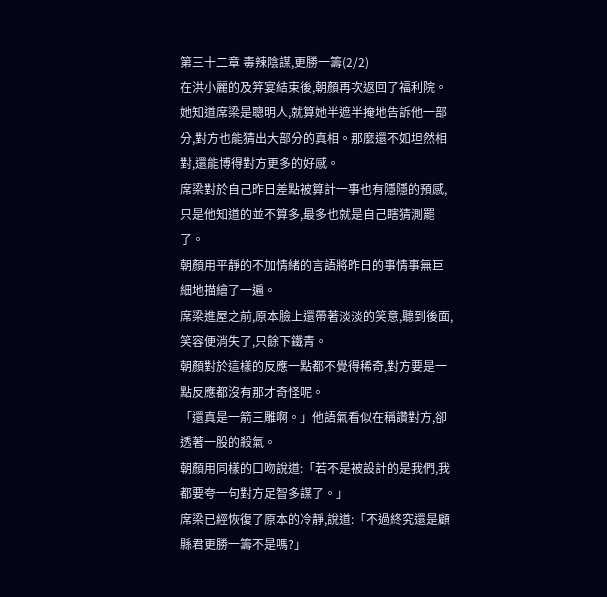第三十二章 毒辣陰謀,更勝一籌(2/2)
在洪小麗的及笄宴結束後,朝顏再次返回了福利院。
她知道席梁是聰明人,就算她半遮半掩地告訴他一部分,對方也能猜出大部分的真相。那麼還不如坦然相對,還能博得對方更多的好感。
席梁對於自己昨日差點被算計一事也有隱隱的預感,只是他知道的並不算多,最多也就是自己瞎猜測罷了。
朝顏用平靜的不加情緒的言語將昨日的事情事無巨細地描繪了一遍。
席梁進屋之前,原本臉上還帶著淡淡的笑意,聽到後面,笑容便消失了,只餘下鐵青。
朝顏對於這樣的反應一點都不覺得稀奇,對方要是一點反應都沒有那才奇怪呢。
「還真是一箭三雕啊。」他語氣看似在稱讚對方,卻透著一股的殺氣。
朝顏用同樣的口吻說道:「若不是被設計的是我們,我都要夸一句對方足智多謀了。」
席梁已經恢復了原本的冷靜,說道:「不過終究還是顧縣君更勝一籌不是嗎?」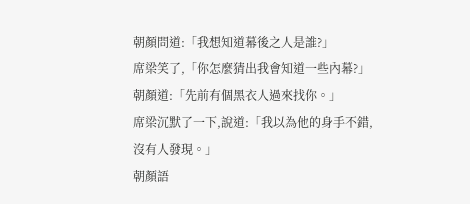朝顏問道:「我想知道幕後之人是誰?」
席梁笑了,「你怎麼猜出我會知道一些內幕?」
朝顏道:「先前有個黑衣人過來找你。」
席梁沉默了一下,說道:「我以為他的身手不錯,沒有人發現。」
朝顏語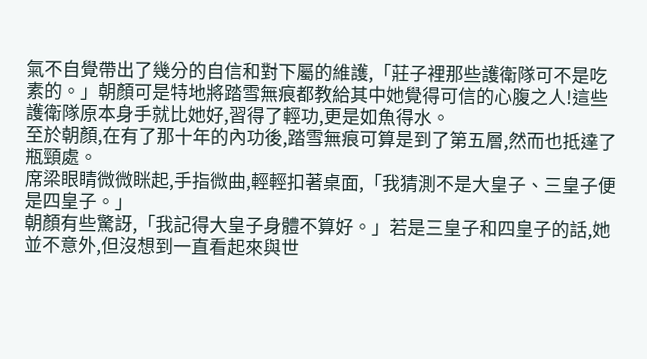氣不自覺帶出了幾分的自信和對下屬的維護,「莊子裡那些護衛隊可不是吃素的。」朝顏可是特地將踏雪無痕都教給其中她覺得可信的心腹之人!這些護衛隊原本身手就比她好,習得了輕功,更是如魚得水。
至於朝顏,在有了那十年的內功後,踏雪無痕可算是到了第五層,然而也抵達了瓶頸處。
席梁眼睛微微眯起,手指微曲,輕輕扣著桌面,「我猜測不是大皇子、三皇子便是四皇子。」
朝顏有些驚訝,「我記得大皇子身體不算好。」若是三皇子和四皇子的話,她並不意外,但沒想到一直看起來與世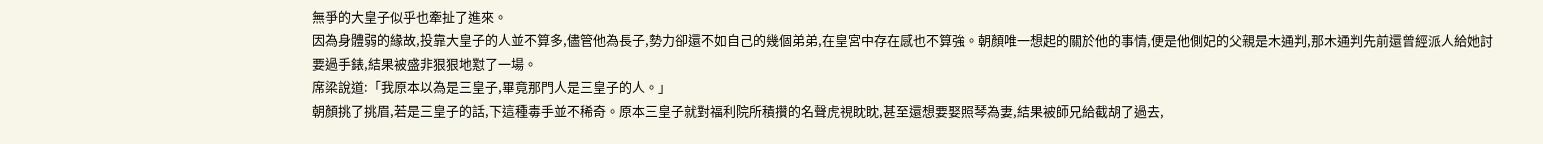無爭的大皇子似乎也牽扯了進來。
因為身體弱的緣故,投靠大皇子的人並不算多,儘管他為長子,勢力卻還不如自己的幾個弟弟,在皇宮中存在感也不算強。朝顏唯一想起的關於他的事情,便是他側妃的父親是木通判,那木通判先前還曾經派人給她討要過手錶,結果被盛非狠狠地懟了一場。
席梁說道:「我原本以為是三皇子,畢竟那門人是三皇子的人。」
朝顏挑了挑眉,若是三皇子的話,下這種毒手並不稀奇。原本三皇子就對福利院所積攢的名聲虎視眈眈,甚至還想要娶照琴為妻,結果被師兄給截胡了過去,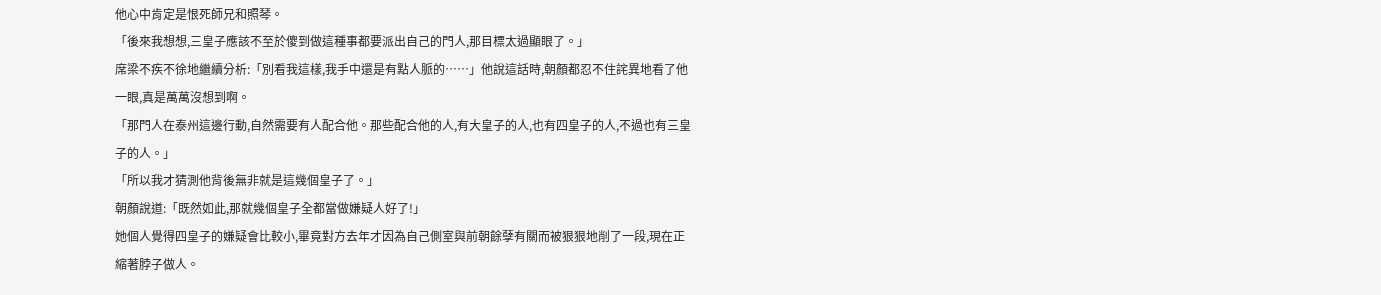他心中肯定是恨死師兄和照琴。
「後來我想想,三皇子應該不至於傻到做這種事都要派出自己的門人,那目標太過顯眼了。」
席梁不疾不徐地繼續分析:「別看我這樣,我手中還是有點人脈的……」他說這話時,朝顏都忍不住詫異地看了他一眼,真是萬萬沒想到啊。
「那門人在泰州這邊行動,自然需要有人配合他。那些配合他的人,有大皇子的人,也有四皇子的人,不過也有三皇子的人。」
「所以我才猜測他背後無非就是這幾個皇子了。」
朝顏說道:「既然如此,那就幾個皇子全都當做嫌疑人好了!」
她個人覺得四皇子的嫌疑會比較小,畢竟對方去年才因為自己側室與前朝餘孽有關而被狠狠地削了一段,現在正縮著脖子做人。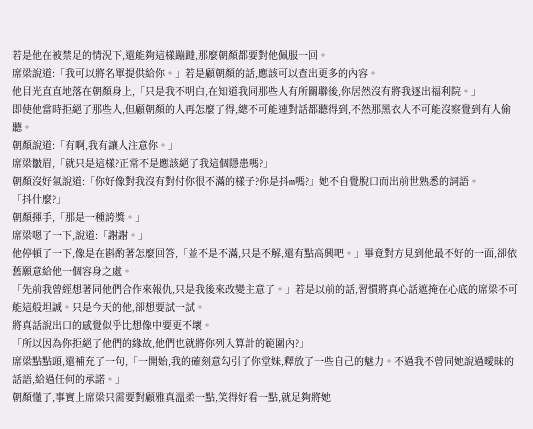若是他在被禁足的情況下,還能夠這樣蹦躂,那麼朝顏都要對他佩服一回。
席梁說道:「我可以將名單提供給你。」若是顧朝顏的話,應該可以查出更多的內容。
他目光直直地落在朝顏身上,「只是我不明白,在知道我同那些人有所關聯後,你居然沒有將我逐出福利院。」
即使他當時拒絕了那些人,但顧朝顏的人再怎麼了得,總不可能連對話都聽得到,不然那黑衣人不可能沒察覺到有人偷聽。
朝顏說道:「有啊,我有讓人注意你。」
席梁皺眉,「就只是這樣?正常不是應該絕了我這個隱患嗎?」
朝顏沒好氣說道:「你好像對我沒有對付你很不滿的樣子?你是抖m嗎?」她不自覺脫口而出前世熟悉的詞語。
「抖什麼?」
朝顏揮手,「那是一種誇獎。」
席梁嗯了一下,說道:「謝謝。」
他停頓了一下,像是在斟酌著怎麼回答,「並不是不滿,只是不解,還有點高興吧。」畢竟對方見到他最不好的一面,卻依舊願意給他一個容身之處。
「先前我曾經想著同他們合作來報仇,只是我後來改變主意了。」若是以前的話,習慣將真心話遮掩在心底的席梁不可能這般坦誠。只是今天的他,卻想要試一試。
將真話說出口的感覺似乎比想像中要更不壞。
「所以因為你拒絕了他們的緣故,他們也就將你列入算計的範圍內?」
席梁點點頭,還補充了一句,「一開始,我的確刻意勾引了你堂妹,釋放了一些自己的魅力。不過我不曾同她說過曖昧的話語,給過任何的承諾。」
朝顏懂了,事實上席梁只需要對顧雅真溫柔一點,笑得好看一點,就足夠將她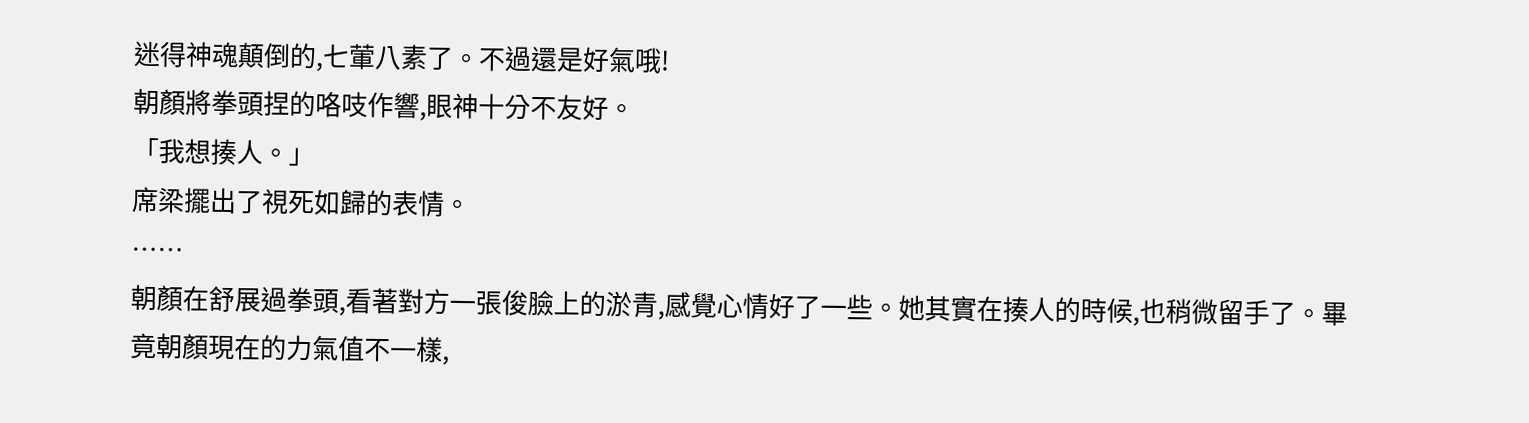迷得神魂顛倒的,七葷八素了。不過還是好氣哦!
朝顏將拳頭捏的咯吱作響,眼神十分不友好。
「我想揍人。」
席梁擺出了視死如歸的表情。
……
朝顏在舒展過拳頭,看著對方一張俊臉上的淤青,感覺心情好了一些。她其實在揍人的時候,也稍微留手了。畢竟朝顏現在的力氣值不一樣,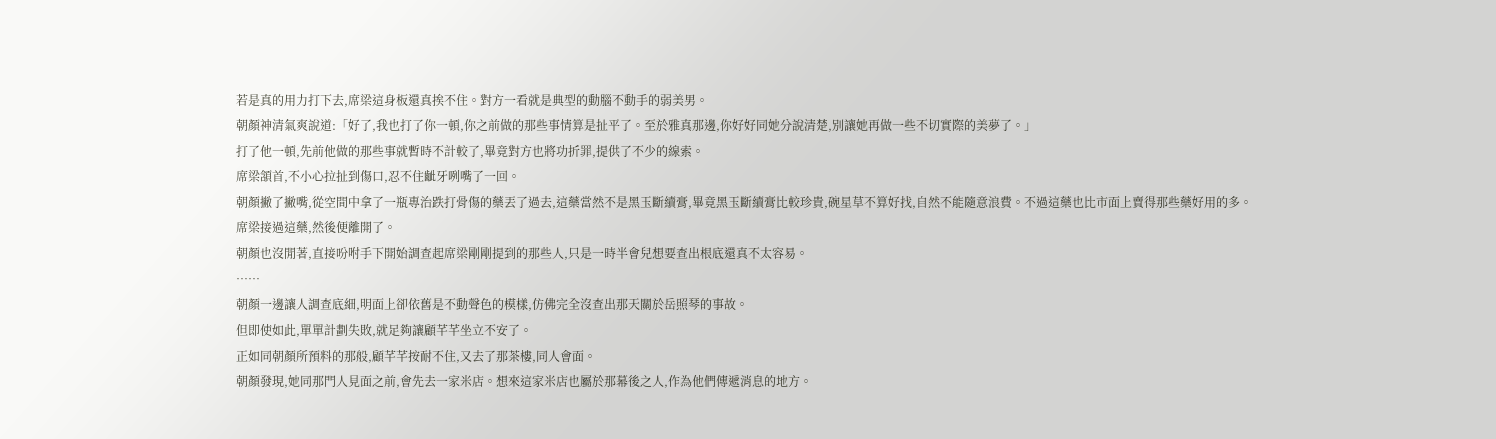若是真的用力打下去,席梁這身板還真挨不住。對方一看就是典型的動腦不動手的弱美男。
朝顏神清氣爽說道:「好了,我也打了你一頓,你之前做的那些事情算是扯平了。至於雅真那邊,你好好同她分說清楚,別讓她再做一些不切實際的美夢了。」
打了他一頓,先前他做的那些事就暫時不計較了,畢竟對方也將功折罪,提供了不少的線索。
席梁頷首,不小心拉扯到傷口,忍不住齜牙咧嘴了一回。
朝顏撇了撇嘴,從空間中拿了一瓶專治跌打骨傷的藥丟了過去,這藥當然不是黑玉斷續膏,畢竟黑玉斷續膏比較珍貴,碗星草不算好找,自然不能隨意浪費。不過這藥也比市面上賣得那些藥好用的多。
席梁接過這藥,然後便離開了。
朝顏也沒閒著,直接吩咐手下開始調查起席梁剛剛提到的那些人,只是一時半會兒想要查出根底還真不太容易。
……
朝顏一邊讓人調查底細,明面上卻依舊是不動聲色的模樣,仿佛完全沒查出那天關於岳照琴的事故。
但即使如此,單單計劃失敗,就足夠讓顧芊芊坐立不安了。
正如同朝顏所預料的那般,顧芊芊按耐不住,又去了那茶樓,同人會面。
朝顏發現,她同那門人見面之前,會先去一家米店。想來這家米店也屬於那幕後之人,作為他們傳遞消息的地方。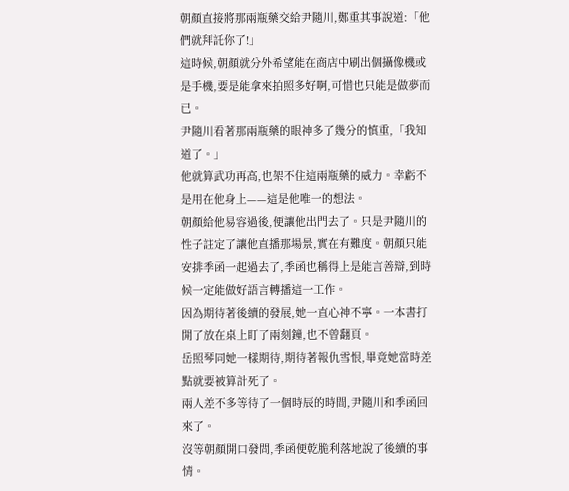朝顏直接將那兩瓶藥交給尹隨川,鄭重其事說道:「他們就拜託你了!」
這時候,朝顏就分外希望能在商店中刷出個攝像機或是手機,要是能拿來拍照多好啊,可惜也只能是做夢而已。
尹隨川看著那兩瓶藥的眼神多了幾分的慎重,「我知道了。」
他就算武功再高,也架不住這兩瓶藥的威力。幸虧不是用在他身上——這是他唯一的想法。
朝顏給他易容過後,便讓他出門去了。只是尹隨川的性子註定了讓他直播那場景,實在有難度。朝顏只能安排季函一起過去了,季函也稱得上是能言善辯,到時候一定能做好語言轉播這一工作。
因為期待著後續的發展,她一直心神不寧。一本書打開了放在桌上盯了兩刻鐘,也不曾翻頁。
岳照琴同她一樣期待,期待著報仇雪恨,畢竟她當時差點就要被算計死了。
兩人差不多等待了一個時辰的時間,尹隨川和季函回來了。
沒等朝顏開口發問,季函便乾脆利落地說了後續的事情。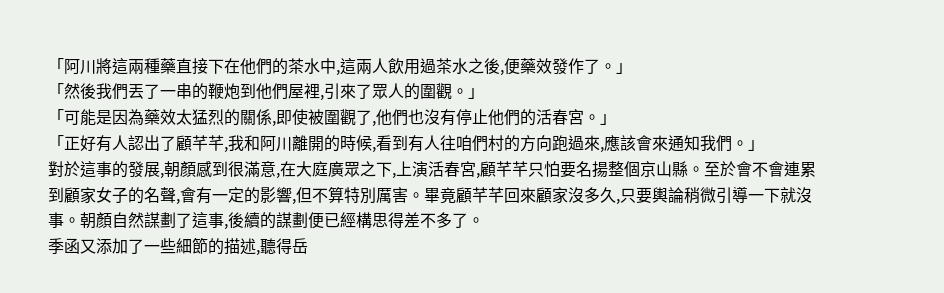「阿川將這兩種藥直接下在他們的茶水中,這兩人飲用過茶水之後,便藥效發作了。」
「然後我們丟了一串的鞭炮到他們屋裡,引來了眾人的圍觀。」
「可能是因為藥效太猛烈的關係,即使被圍觀了,他們也沒有停止他們的活春宮。」
「正好有人認出了顧芊芊,我和阿川離開的時候,看到有人往咱們村的方向跑過來,應該會來通知我們。」
對於這事的發展,朝顏感到很滿意,在大庭廣眾之下,上演活春宮,顧芊芊只怕要名揚整個京山縣。至於會不會連累到顧家女子的名聲,會有一定的影響,但不算特別厲害。畢竟顧芊芊回來顧家沒多久,只要輿論稍微引導一下就沒事。朝顏自然謀劃了這事,後續的謀劃便已經構思得差不多了。
季函又添加了一些細節的描述,聽得岳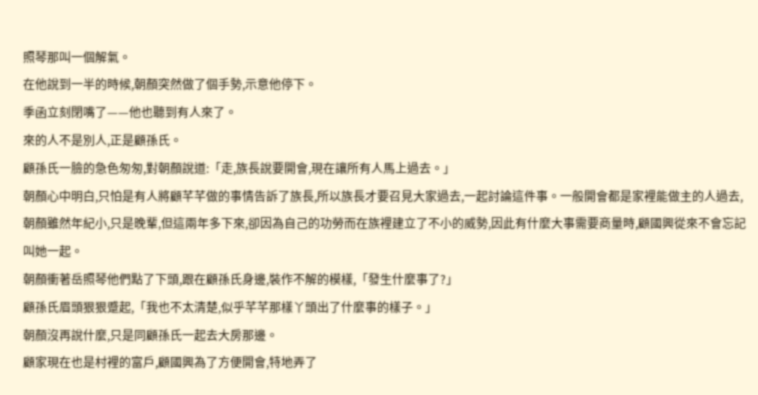照琴那叫一個解氣。
在他說到一半的時候,朝顏突然做了個手勢,示意他停下。
季函立刻閉嘴了——他也聽到有人來了。
來的人不是別人,正是顧孫氏。
顧孫氏一臉的急色匆匆,對朝顏說道:「走,族長說要開會,現在讓所有人馬上過去。」
朝顏心中明白,只怕是有人將顧芊芊做的事情告訴了族長,所以族長才要召見大家過去,一起討論這件事。一般開會都是家裡能做主的人過去,朝顏雖然年紀小,只是晚輩,但這兩年多下來,卻因為自己的功勞而在族裡建立了不小的威勢,因此有什麼大事需要商量時,顧國興從來不會忘記叫她一起。
朝顏衝著岳照琴他們點了下頭,跟在顧孫氏身邊,裝作不解的模樣,「發生什麼事了?」
顧孫氏眉頭狠狠蹙起,「我也不太清楚,似乎芊芊那樣丫頭出了什麼事的樣子。」
朝顏沒再說什麼,只是同顧孫氏一起去大房那邊。
顧家現在也是村裡的富戶,顧國興為了方便開會,特地弄了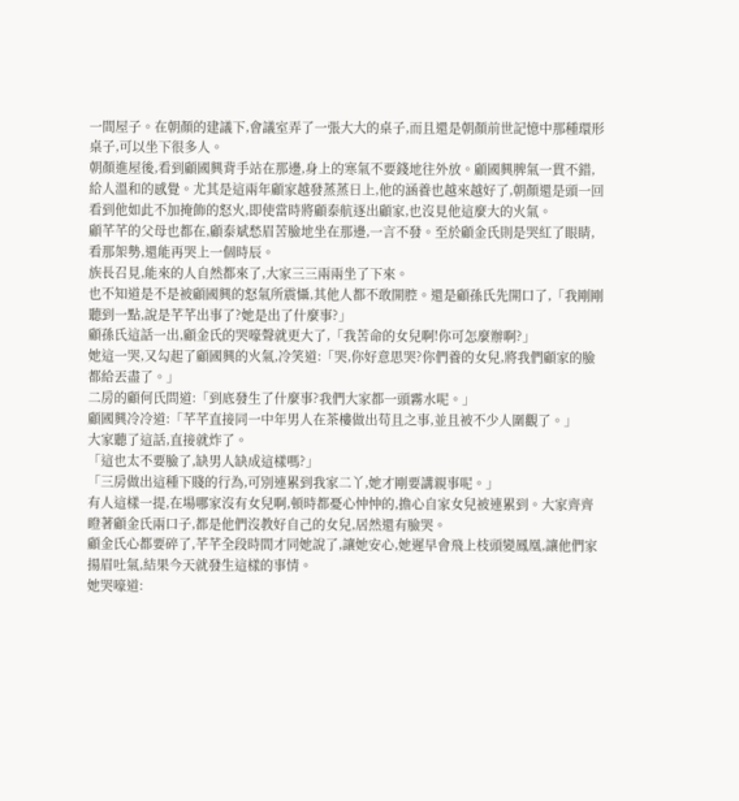一間屋子。在朝顏的建議下,會議室弄了一張大大的桌子,而且還是朝顏前世記憶中那種環形桌子,可以坐下很多人。
朝顏進屋後,看到顧國興背手站在那邊,身上的寒氣不要錢地往外放。顧國興脾氣一貫不錯,給人溫和的感覺。尤其是這兩年顧家越發蒸蒸日上,他的涵養也越來越好了,朝顏還是頭一回看到他如此不加掩飾的怒火,即使當時將顧泰航逐出顧家,也沒見他這麼大的火氣。
顧芊芊的父母也都在,顧泰斌愁眉苦臉地坐在那邊,一言不發。至於顧金氏則是哭紅了眼睛,看那架勢,還能再哭上一個時辰。
族長召見,能來的人自然都來了,大家三三兩兩坐了下來。
也不知道是不是被顧國興的怒氣所震懾,其他人都不敢開腔。還是顧孫氏先開口了,「我剛剛聽到一點,說是芊芊出事了?她是出了什麼事?」
顧孫氏這話一出,顧金氏的哭嚎聲就更大了,「我苦命的女兒啊!你可怎麼辦啊?」
她這一哭,又勾起了顧國興的火氣,冷笑道:「哭,你好意思哭?你們養的女兒,將我們顧家的臉都給丟盡了。」
二房的顧何氏問道:「到底發生了什麼事?我們大家都一頭霧水呢。」
顧國興冷冷道:「芊芊直接同一中年男人在茶樓做出苟且之事,並且被不少人圍觀了。」
大家聽了這話,直接就炸了。
「這也太不要臉了,缺男人缺成這樣嗎?」
「三房做出這種下賤的行為,可別連累到我家二丫,她才剛要講親事呢。」
有人這樣一提,在場哪家沒有女兒啊,頓時都憂心忡忡的,擔心自家女兒被連累到。大家齊齊瞪著顧金氏兩口子,都是他們沒教好自己的女兒,居然還有臉哭。
顧金氏心都要碎了,芊芊全段時間才同她說了,讓她安心,她遲早會飛上枝頭變鳳凰,讓他們家揚眉吐氣,結果今天就發生這樣的事情。
她哭嚎道: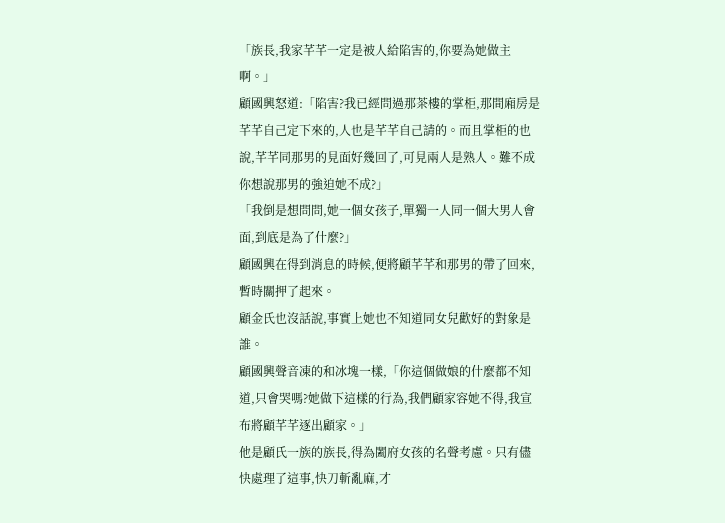「族長,我家芊芊一定是被人給陷害的,你要為她做主啊。」
顧國興怒道:「陷害?我已經問過那茶樓的掌柜,那間廂房是芊芊自己定下來的,人也是芊芊自己請的。而且掌柜的也說,芊芊同那男的見面好幾回了,可見兩人是熟人。難不成你想說那男的強迫她不成?」
「我倒是想問問,她一個女孩子,單獨一人同一個大男人會面,到底是為了什麼?」
顧國興在得到消息的時候,便將顧芊芊和那男的帶了回來,暫時關押了起來。
顧金氏也沒話說,事實上她也不知道同女兒歡好的對象是誰。
顧國興聲音凍的和冰塊一樣,「你這個做娘的什麼都不知道,只會哭嗎?她做下這樣的行為,我們顧家容她不得,我宣布將顧芊芊逐出顧家。」
他是顧氏一族的族長,得為闔府女孩的名聲考慮。只有儘快處理了這事,快刀斬亂麻,才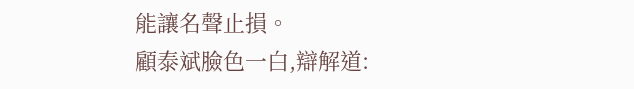能讓名聲止損。
顧泰斌臉色一白,辯解道: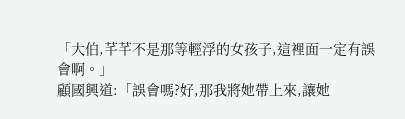「大伯,芊芊不是那等輕浮的女孩子,這裡面一定有誤會啊。」
顧國興道:「誤會嗎?好,那我將她帶上來,讓她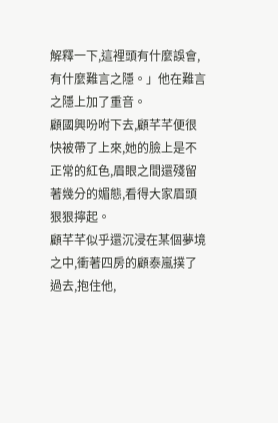解釋一下,這裡頭有什麼誤會,有什麼難言之隱。」他在難言之隱上加了重音。
顧國興吩咐下去,顧芊芊便很快被帶了上來,她的臉上是不正常的紅色,眉眼之間還殘留著幾分的媚態,看得大家眉頭狠狠擰起。
顧芊芊似乎還沉浸在某個夢境之中,衝著四房的顧泰嵐撲了過去,抱住他,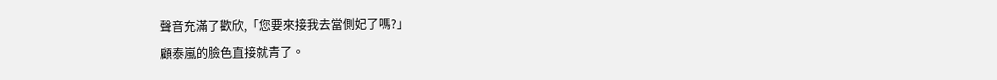聲音充滿了歡欣,「您要來接我去當側妃了嗎?」
顧泰嵐的臉色直接就青了。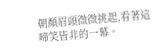朝顏眉頭微微挑起,看著這啼笑皆非的一幕。